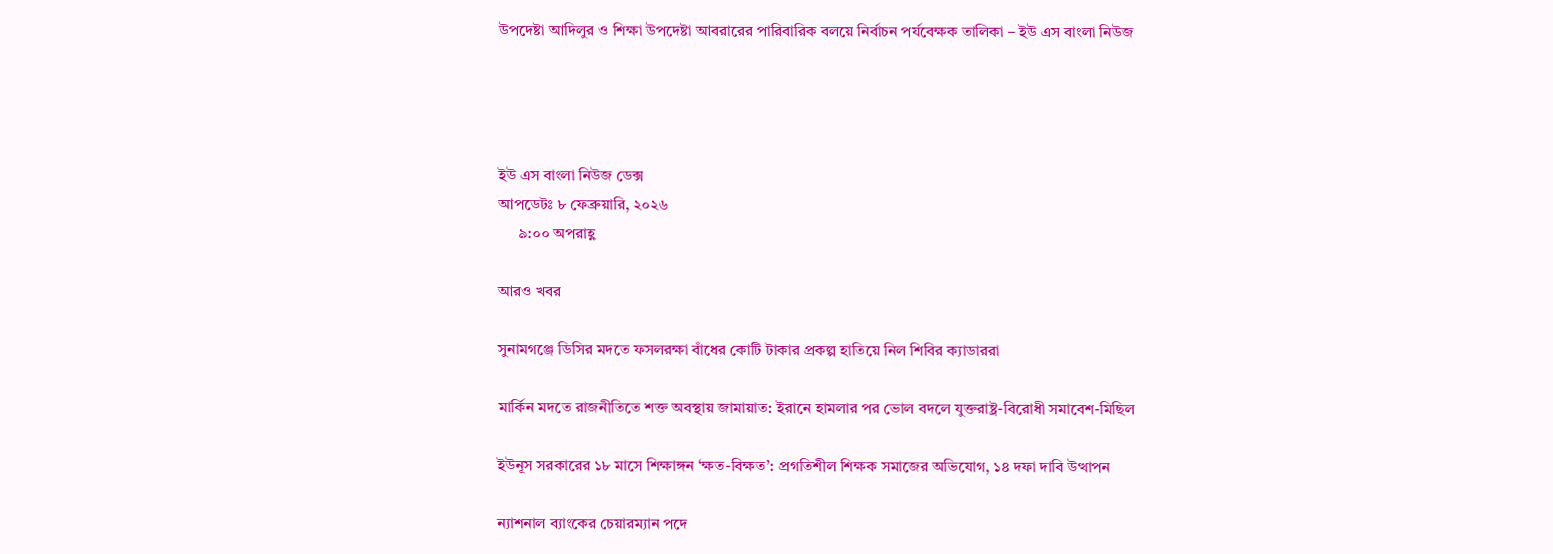উপদেষ্টা আদিলুর ও শিক্ষা উপদেষ্টা আবরারের পারিবারিক বলয়ে নির্বাচন পর্যবেক্ষক তালিকা – ইউ এস বাংলা নিউজ




ইউ এস বাংলা নিউজ ডেক্স
আপডেটঃ ৮ ফেব্রুয়ারি, ২০২৬
     ৯:০০ অপরাহ্ণ

আরও খবর

সুনামগঞ্জে ডিসির মদতে ফসলরক্ষা বাঁধের কোটি টাকার প্রকল্প হাতিয়ে নিল শিবির ক্যাডাররা

মার্কিন মদতে রাজনীতিতে শক্ত অবস্থায় জামায়াত: ইরানে হামলার পর ভোল বদলে যুক্তরাষ্ট্র-বিরোধী সমাবেশ-মিছিল

ইউনূস সরকারের ১৮ মাসে শিক্ষাঙ্গন ‘ক্ষত-বিক্ষত’: প্রগতিশীল শিক্ষক সমাজের অভিযোগ, ১৪ দফা দাবি উত্থাপন

ন্যাশনাল ব্যাংকের চেয়ারম্যান পদে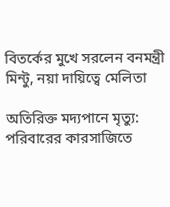বিতর্কের মুখে সরলেন বনমন্ত্রী মিন্টু, নয়া দায়িত্বে মেলিতা

অতিরিক্ত মদ্যপানে মৃত্যু: পরিবারের কারসাজিতে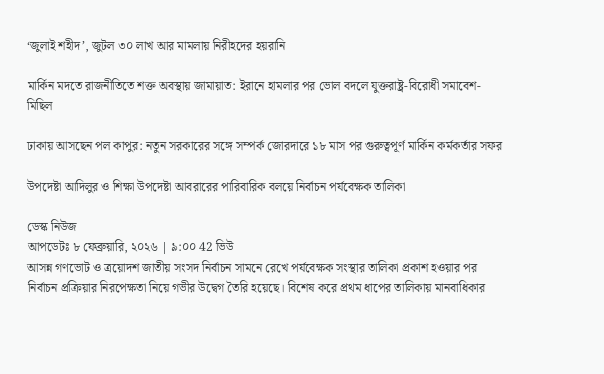‘জুলাই শহীদ’, জুটল ৩০ লাখ আর মামলায় নিরীহদের হয়রানি

মার্কিন মদতে রাজনীতিতে শক্ত অবস্থায় জামায়াত: ইরানে হামলার পর ভোল বদলে যুক্তরাষ্ট্র-বিরোধী সমাবেশ-মিছিল

ঢাকায় আসছেন পল কাপুর: নতুন সরকারের সঙ্গে সম্পর্ক জোরদারে ১৮ মাস পর গুরুত্বপূর্ণ মার্কিন কর্মকর্তার সফর

উপদেষ্টা আদিলুর ও শিক্ষা উপদেষ্টা আবরারের পারিবারিক বলয়ে নির্বাচন পর্যবেক্ষক তালিকা

ডেস্ক নিউজ
আপডেটঃ ৮ ফেব্রুয়ারি, ২০২৬ | ৯:০০ 42 ভিউ
আসন্ন গণভোট ও ত্রয়োদশ জাতীয় সংসদ নির্বাচন সামনে রেখে পর্যবেক্ষক সংস্থার তালিকা প্রকাশ হওয়ার পর নির্বাচন প্রক্রিয়ার নিরপেক্ষতা নিয়ে গভীর উদ্বেগ তৈরি হয়েছে। বিশেষ করে প্রথম ধাপের তালিকায় মানবাধিকার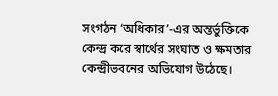সংগঠন ‘অধিকার’-এর অন্তর্ভুক্তিকে কেন্দ্র করে স্বার্থের সংঘাত ও ক্ষমতার কেন্দ্রীভবনের অভিযোগ উঠেছে।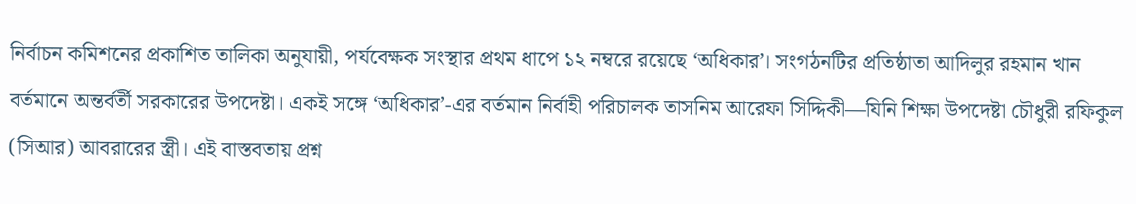নির্বাচন কমিশনের প্রকাশিত তালিকা অনুযায়ী, পর্যবেক্ষক সংস্থার প্রথম ধাপে ১২ নম্বরে রয়েছে ‘অধিকার’। সংগঠনটির প্রতিষ্ঠাতা আদিলুর রহমান খান বর্তমানে অন্তর্বর্তী সরকারের উপদেষ্টা। একই সঙ্গে ‘অধিকার’-এর বর্তমান নির্বাহী পরিচালক তাসনিম আরেফা সিদ্দিকী—যিনি শিক্ষা উপদেষ্টা চৌধুরী রফিকুল (সিআর) আবরারের স্ত্রী। এই বাস্তবতায় প্রশ্ন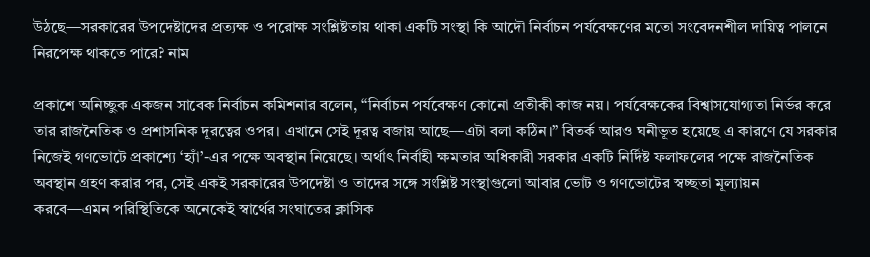উঠছে—সরকারের উপদেষ্টাদের প্রত্যক্ষ ও পরোক্ষ সংশ্লিষ্টতায় থাকা একটি সংস্থা কি আদৌ নির্বাচন পর্যবেক্ষণের মতো সংবেদনশীল দায়িত্ব পালনে নিরপেক্ষ থাকতে পারে? নাম

প্রকাশে অনিচ্ছুক একজন সাবেক নির্বাচন কমিশনার বলেন, “নির্বাচন পর্যবেক্ষণ কোনো প্রতীকী কাজ নয়। পর্যবেক্ষকের বিশ্বাসযোগ্যতা নির্ভর করে তার রাজনৈতিক ও প্রশাসনিক দূরত্বের ওপর। এখানে সেই দূরত্ব বজায় আছে—এটা বলা কঠিন।” বিতর্ক আরও ঘনীভূত হয়েছে এ কারণে যে সরকার নিজেই গণভোটে প্রকাশ্যে ‘হ্যাঁ’-এর পক্ষে অবস্থান নিয়েছে। অর্থাৎ নির্বাহী ক্ষমতার অধিকারী সরকার একটি নির্দিষ্ট ফলাফলের পক্ষে রাজনৈতিক অবস্থান গ্রহণ করার পর, সেই একই সরকারের উপদেষ্টা ও তাদের সঙ্গে সংশ্লিষ্ট সংস্থাগুলো আবার ভোট ও গণভোটের স্বচ্ছতা মূল্যায়ন করবে—এমন পরিস্থিতিকে অনেকেই স্বার্থের সংঘাতের ক্লাসিক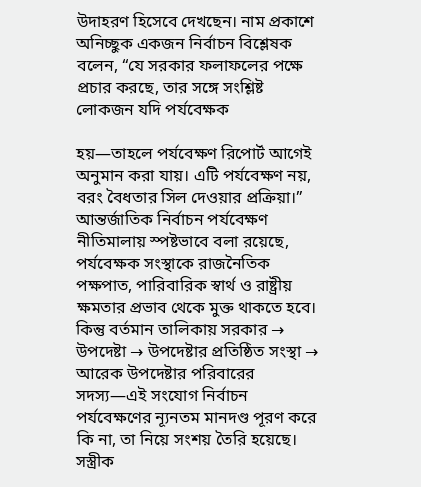উদাহরণ হিসেবে দেখছেন। নাম প্রকাশে অনিচ্ছুক একজন নির্বাচন বিশ্লেষক বলেন, “যে সরকার ফলাফলের পক্ষে প্রচার করছে, তার সঙ্গে সংশ্লিষ্ট লোকজন যদি পর্যবেক্ষক

হয়—তাহলে পর্যবেক্ষণ রিপোর্ট আগেই অনুমান করা যায়। এটি পর্যবেক্ষণ নয়, বরং বৈধতার সিল দেওয়ার প্রক্রিয়া।” আন্তর্জাতিক নির্বাচন পর্যবেক্ষণ নীতিমালায় স্পষ্টভাবে বলা রয়েছে, পর্যবেক্ষক সংস্থাকে রাজনৈতিক পক্ষপাত, পারিবারিক স্বার্থ ও রাষ্ট্রীয় ক্ষমতার প্রভাব থেকে মুক্ত থাকতে হবে। কিন্তু বর্তমান তালিকায় সরকার → উপদেষ্টা → উপদেষ্টার প্রতিষ্ঠিত সংস্থা → আরেক উপদেষ্টার পরিবারের সদস্য—এই সংযোগ নির্বাচন পর্যবেক্ষণের ন্যূনতম মানদণ্ড পূরণ করে কি না, তা নিয়ে সংশয় তৈরি হয়েছে। সস্ত্রীক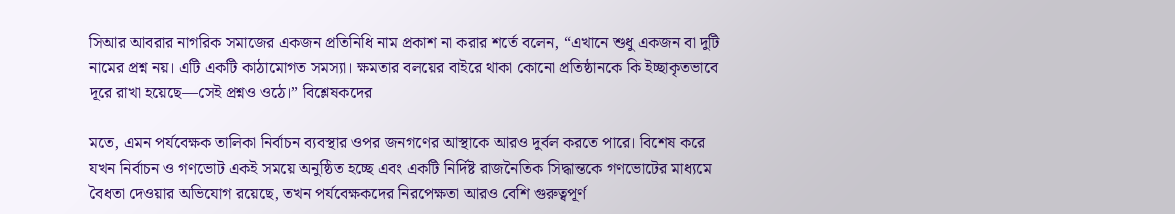সিআর আবরার নাগরিক সমাজের একজন প্রতিনিধি নাম প্রকাশ না করার শর্তে বলেন, “এখানে শুধু একজন বা দুটি নামের প্রশ্ন নয়। এটি একটি কাঠামোগত সমস্যা। ক্ষমতার বলয়ের বাইরে থাকা কোনো প্রতিষ্ঠানকে কি ইচ্ছাকৃতভাবে দূরে রাখা হয়েছে—সেই প্রশ্নও ওঠে।” বিশ্লেষকদের

মতে, এমন পর্যবেক্ষক তালিকা নির্বাচন ব্যবস্থার ওপর জনগণের আস্থাকে আরও দুর্বল করতে পারে। বিশেষ করে যখন নির্বাচন ও গণভোট একই সময়ে অনুষ্ঠিত হচ্ছে এবং একটি নির্দিষ্ট রাজনৈতিক সিদ্ধান্তকে গণভোটের মাধ্যমে বৈধতা দেওয়ার অভিযোগ রয়েছে, তখন পর্যবেক্ষকদের নিরপেক্ষতা আরও বেশি গুরুত্বপূর্ণ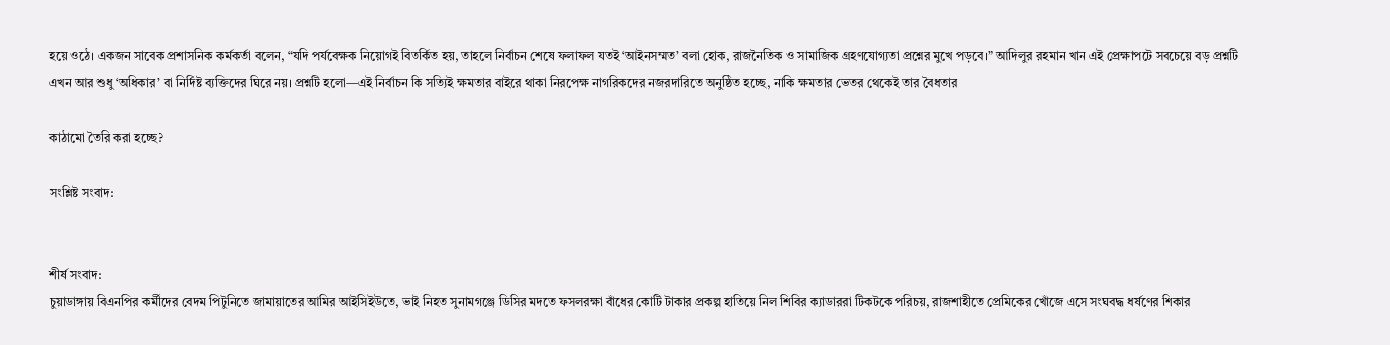হয়ে ওঠে। একজন সাবেক প্রশাসনিক কর্মকর্তা বলেন, “যদি পর্যবেক্ষক নিয়োগই বিতর্কিত হয়, তাহলে নির্বাচন শেষে ফলাফল যতই ‘আইনসম্মত’ বলা হোক, রাজনৈতিক ও সামাজিক গ্রহণযোগ্যতা প্রশ্নের মুখে পড়বে।” আদিলুর রহমান খান এই প্রেক্ষাপটে সবচেয়ে বড় প্রশ্নটি এখন আর শুধু ‘অধিকার’ বা নির্দিষ্ট ব্যক্তিদের ঘিরে নয়। প্রশ্নটি হলো—এই নির্বাচন কি সত্যিই ক্ষমতার বাইরে থাকা নিরপেক্ষ নাগরিকদের নজরদারিতে অনুষ্ঠিত হচ্ছে, নাকি ক্ষমতার ভেতর থেকেই তার বৈধতার

কাঠামো তৈরি করা হচ্ছে?

সংশ্লিষ্ট সংবাদ:


শীর্ষ সংবাদ:
চুয়াডাঙ্গায় বিএনপির কর্মীদের বেদম পিটুনিতে জামায়াতের আমির আইসিইউতে, ভাই নিহত সুনামগঞ্জে ডিসির মদতে ফসলরক্ষা বাঁধের কোটি টাকার প্রকল্প হাতিয়ে নিল শিবির ক্যাডাররা টিকটকে পরিচয়, রাজশাহীতে প্রেমিকের খোঁজে এসে সংঘবদ্ধ ধর্ষণের শিকার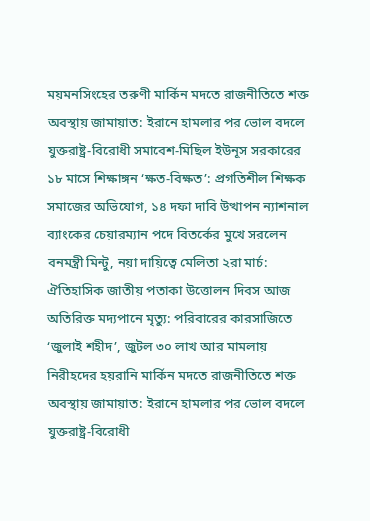ময়মনসিংহের তরুণী মার্কিন মদতে রাজনীতিতে শক্ত অবস্থায় জামায়াত: ইরানে হামলার পর ভোল বদলে যুক্তরাষ্ট্র-বিরোধী সমাবেশ-মিছিল ইউনূস সরকারের ১৮ মাসে শিক্ষাঙ্গন ‘ক্ষত-বিক্ষত’: প্রগতিশীল শিক্ষক সমাজের অভিযোগ, ১৪ দফা দাবি উত্থাপন ন্যাশনাল ব্যাংকের চেয়ারম্যান পদে বিতর্কের মুখে সরলেন বনমন্ত্রী মিন্টু, নয়া দায়িত্বে মেলিতা ২রা মার্চ: ঐতিহাসিক জাতীয় পতাকা উত্তোলন দিবস আজ অতিরিক্ত মদ্যপানে মৃত্যু: পরিবারের কারসাজিতে ‘জুলাই শহীদ’, জুটল ৩০ লাখ আর মামলায় নিরীহদের হয়রানি মার্কিন মদতে রাজনীতিতে শক্ত অবস্থায় জামায়াত: ইরানে হামলার পর ভোল বদলে যুক্তরাষ্ট্র-বিরোধী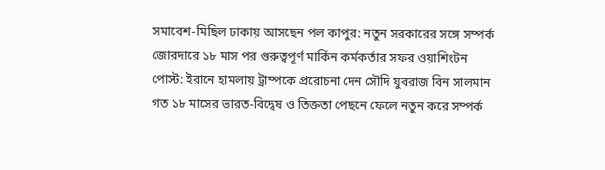সমাবেশ-মিছিল ঢাকায় আসছেন পল কাপুর: নতুন সরকারের সঙ্গে সম্পর্ক জোরদারে ১৮ মাস পর গুরুত্বপূর্ণ মার্কিন কর্মকর্তার সফর ওয়াশিংটন পোস্ট: ইরানে হামলায় ট্রাম্পকে প্ররোচনা দেন সৌদি যুবরাজ বিন সালমান গত ১৮ মাসের ভারত-বিদ্বেষ ও তিক্ততা পেছনে ফেলে নতুন করে সম্পর্ক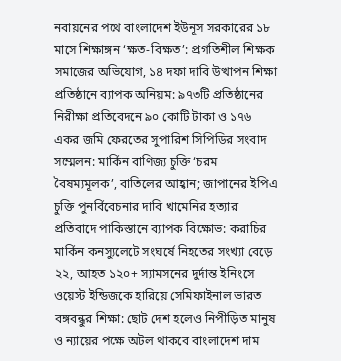নবায়নের পথে বাংলাদেশ ইউনূস সরকারের ১৮ মাসে শিক্ষাঙ্গন ‘ক্ষত-বিক্ষত’: প্রগতিশীল শিক্ষক সমাজের অভিযোগ, ১৪ দফা দাবি উত্থাপন শিক্ষা প্রতিষ্ঠানে ব্যাপক অনিয়ম: ৯৭৩টি প্রতিষ্ঠানের নিরীক্ষা প্রতিবেদনে ৯০ কোটি টাকা ও ১৭৬ একর জমি ফেরতের সুপারিশ সিপিডির সংবাদ সম্মেলন: মার্কিন বাণিজ্য চুক্তি ‘চরম বৈষম্যমূলক’, বাতিলের আহ্বান; জাপানের ইপিএ চুক্তি পুনর্বিবেচনার দাবি খামেনির হত্যার প্রতিবাদে পাকিস্তানে ব্যাপক বিক্ষোভ: করাচির মার্কিন কনস্যুলেটে সংঘর্ষে নিহতের সংখ্যা বেড়ে ২২, আহত ১২০+ স্যামসনের দুর্দান্ত ইনিংসে ওয়েস্ট ইন্ডিজকে হারিয়ে সেমিফাইনাল ভারত বঙ্গবন্ধুর শিক্ষা: ছোট দেশ হলেও নিপীড়িত মানুষ ও ন্যায়ের পক্ষে অটল থাকবে বাংলাদেশ দাম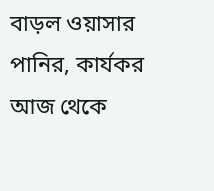বাড়ল ওয়াসার পানির, কার্যকর আজ থেকে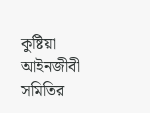কুষ্টিয়া আইনজীবী সমিতির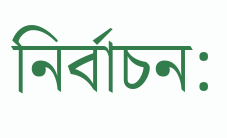নির্বাচন: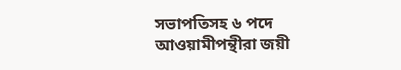সভাপতিসহ ৬ পদে আওয়ামীপন্থীরা জয়ী